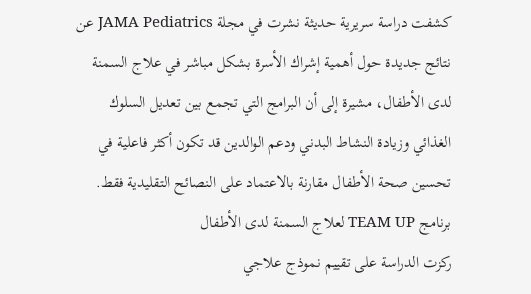كشفت دراسة سريرية حديثة نشرت في مجلة JAMA Pediatrics عن نتائج جديدة حول أهمية إشراك الأسرة بشكل مباشر في علاج السمنة لدى الأطفال، مشيرة إلى أن البرامج التي تجمع بين تعديل السلوك الغذائي وزيادة النشاط البدني ودعم الوالدين قد تكون أكثر فاعلية في تحسين صحة الأطفال مقارنة بالاعتماد على النصائح التقليدية فقط.
برنامج TEAM UP لعلاج السمنة لدى الأطفال
ركزت الدراسة على تقييم نموذج علاجي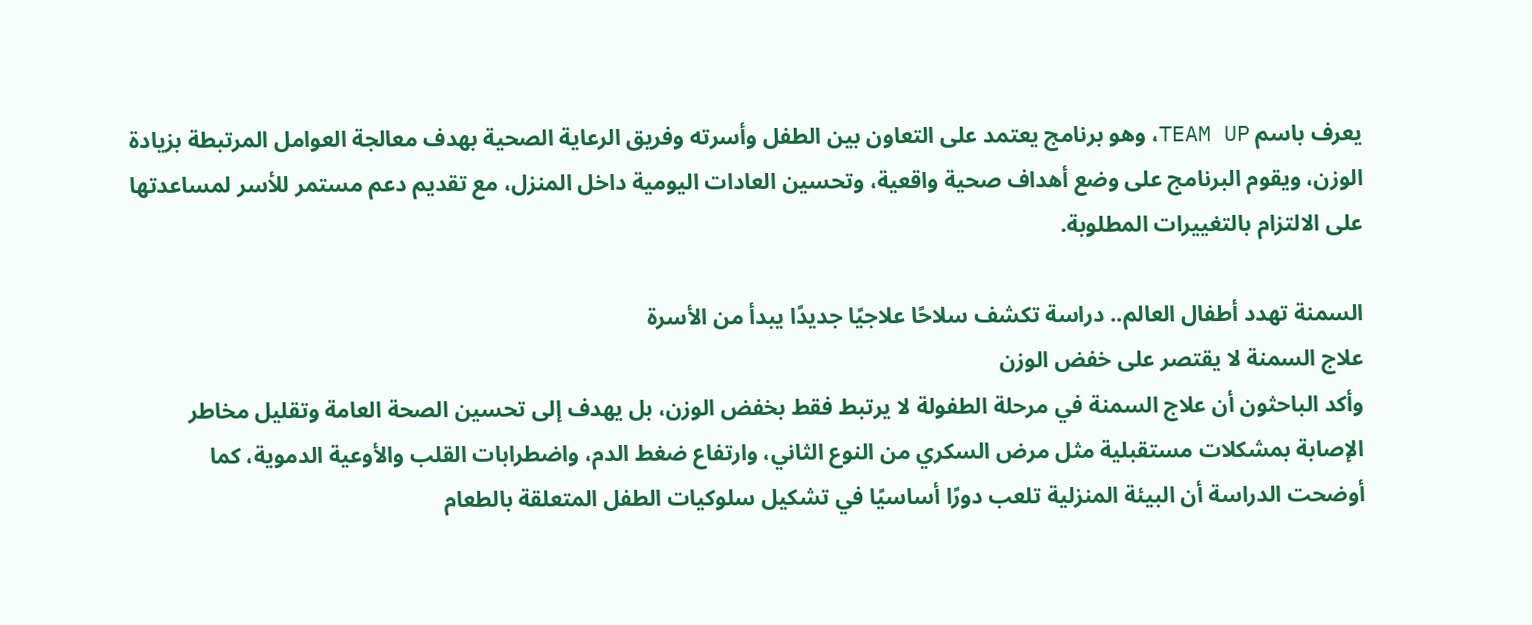يعرف باسم TEAM UP، وهو برنامج يعتمد على التعاون بين الطفل وأسرته وفريق الرعاية الصحية بهدف معالجة العوامل المرتبطة بزيادة الوزن، ويقوم البرنامج على وضع أهداف صحية واقعية، وتحسين العادات اليومية داخل المنزل، مع تقديم دعم مستمر للأسر لمساعدتها على الالتزام بالتغييرات المطلوبة.

السمنة تهدد أطفال العالم.. دراسة تكشف سلاحًا علاجيًا جديدًا يبدأ من الأسرة
علاج السمنة لا يقتصر على خفض الوزن
وأكد الباحثون أن علاج السمنة في مرحلة الطفولة لا يرتبط فقط بخفض الوزن، بل يهدف إلى تحسين الصحة العامة وتقليل مخاطر الإصابة بمشكلات مستقبلية مثل مرض السكري من النوع الثاني، وارتفاع ضغط الدم، واضطرابات القلب والأوعية الدموية، كما أوضحت الدراسة أن البيئة المنزلية تلعب دورًا أساسيًا في تشكيل سلوكيات الطفل المتعلقة بالطعام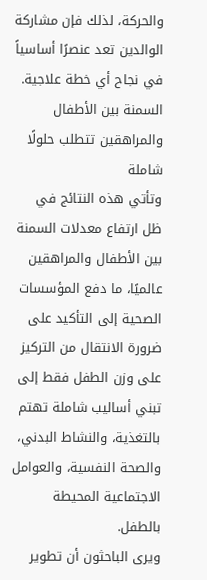والحركة، لذلك فإن مشاركة الوالدين تعد عنصرًا أساسياً في نجاح أي خطة علاجية.
السمنة بين الأطفال والمراهقين تتطلب حلولًا شاملة
وتأتي هذه النتائج في ظل ارتفاع معدلات السمنة بين الأطفال والمراهقين عالميًا، ما دفع المؤسسات الصحية إلى التأكيد على ضرورة الانتقال من التركيز على وزن الطفل فقط إلى تبني أساليب شاملة تهتم بالتغذية، والنشاط البدني، والصحة النفسية، والعوامل الاجتماعية المحيطة بالطفل.
ويرى الباحثون أن تطوير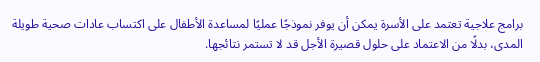برامج علاجية تعتمد على الأسرة يمكن أن يوفر نموذجًا عمليًا لمساعدة الأطفال على اكتساب عادات صحية طويلة المدى، بدلًا من الاعتماد على حلول قصيرة الأجل قد لا تستمر نتائجها.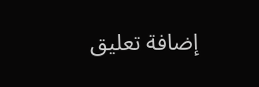إضافة تعليق